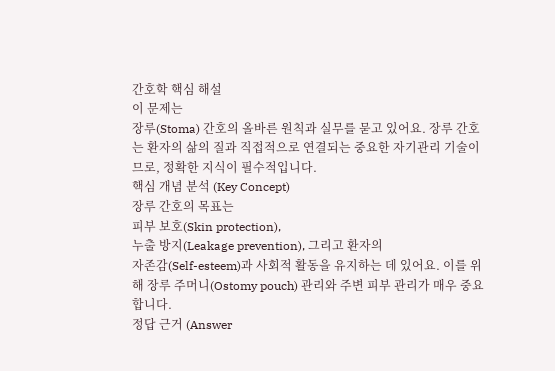간호학 핵심 해설
이 문제는
장루(Stoma) 간호의 올바른 원칙과 실무를 묻고 있어요. 장루 간호는 환자의 삶의 질과 직접적으로 연결되는 중요한 자기관리 기술이므로, 정확한 지식이 필수적입니다.
핵심 개념 분석 (Key Concept)
장루 간호의 목표는
피부 보호(Skin protection),
누출 방지(Leakage prevention), 그리고 환자의
자존감(Self-esteem)과 사회적 활동을 유지하는 데 있어요. 이를 위해 장루 주머니(Ostomy pouch) 관리와 주변 피부 관리가 매우 중요합니다.
정답 근거 (Answer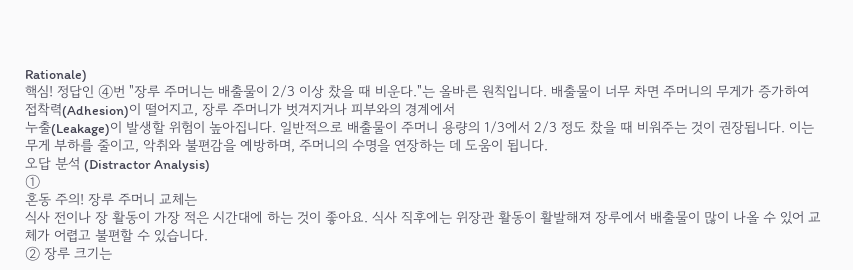Rationale)
핵심! 정답인 ④번 "장루 주머니는 배출물이 2/3 이상 찼을 때 비운다."는 올바른 원칙입니다. 배출물이 너무 차면 주머니의 무게가 증가하여
접착력(Adhesion)이 떨어지고, 장루 주머니가 벗겨지거나 피부와의 경계에서
누출(Leakage)이 발생할 위험이 높아집니다. 일반적으로 배출물이 주머니 용량의 1/3에서 2/3 정도 찼을 때 비워주는 것이 권장됩니다. 이는 무게 부하를 줄이고, 악취와 불편감을 예방하며, 주머니의 수명을 연장하는 데 도움이 됩니다.
오답 분석 (Distractor Analysis)
①
혼동 주의! 장루 주머니 교체는
식사 전이나 장 활동이 가장 적은 시간대에 하는 것이 좋아요. 식사 직후에는 위장관 활동이 활발해져 장루에서 배출물이 많이 나올 수 있어 교체가 어렵고 불편할 수 있습니다.
② 장루 크기는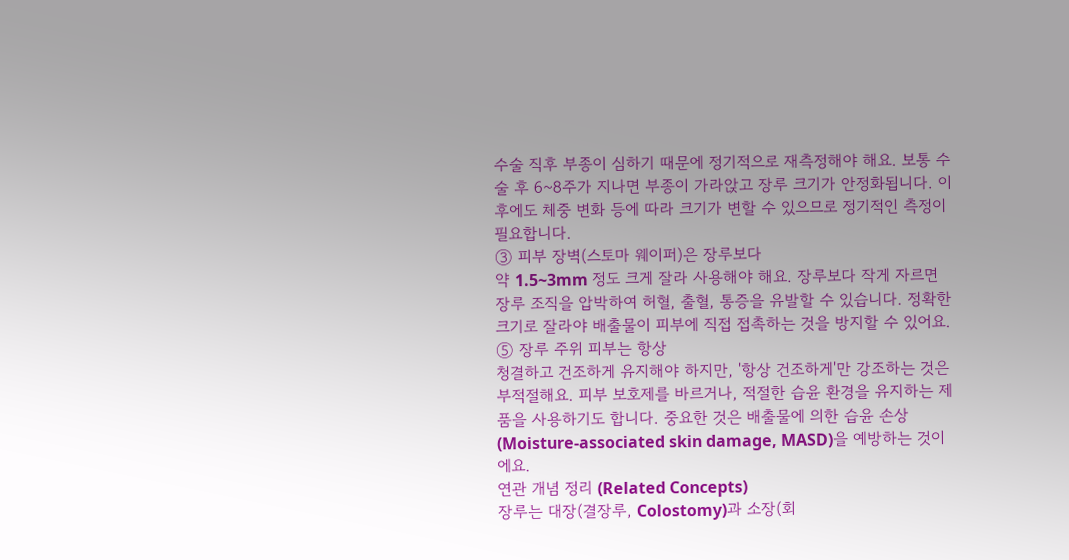수술 직후 부종이 심하기 때문에 정기적으로 재측정해야 해요. 보통 수술 후 6~8주가 지나면 부종이 가라앉고 장루 크기가 안정화됩니다. 이후에도 체중 변화 등에 따라 크기가 변할 수 있으므로 정기적인 측정이 필요합니다.
③ 피부 장벽(스토마 웨이퍼)은 장루보다
약 1.5~3mm 정도 크게 잘라 사용해야 해요. 장루보다 작게 자르면 장루 조직을 압박하여 허혈, 출혈, 통증을 유발할 수 있습니다. 정확한 크기로 잘라야 배출물이 피부에 직접 접촉하는 것을 방지할 수 있어요.
⑤ 장루 주위 피부는 항상
청결하고 건조하게 유지해야 하지만, '항상 건조하게'만 강조하는 것은 부적절해요. 피부 보호제를 바르거나, 적절한 습윤 환경을 유지하는 제품을 사용하기도 합니다. 중요한 것은 배출물에 의한 습윤 손상(Moisture-associated skin damage, MASD)을 예방하는 것이에요.
연관 개념 정리 (Related Concepts)
장루는 대장(결장루, Colostomy)과 소장(회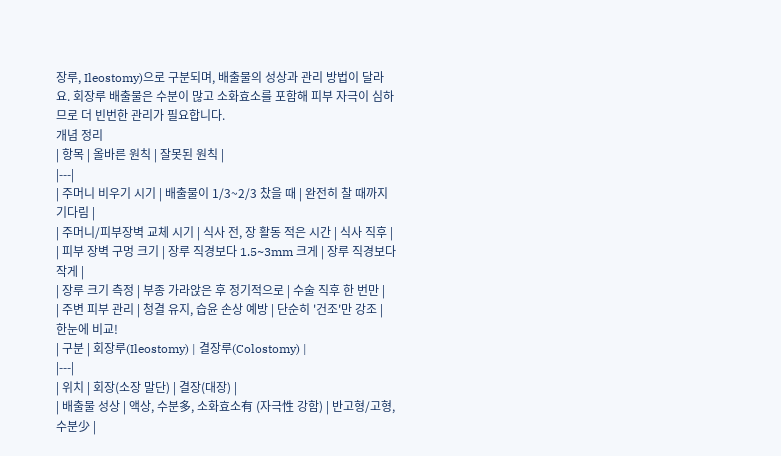장루, Ileostomy)으로 구분되며, 배출물의 성상과 관리 방법이 달라요. 회장루 배출물은 수분이 많고 소화효소를 포함해 피부 자극이 심하므로 더 빈번한 관리가 필요합니다.
개념 정리
| 항목 | 올바른 원칙 | 잘못된 원칙 |
|---|
| 주머니 비우기 시기 | 배출물이 1/3~2/3 찼을 때 | 완전히 찰 때까지 기다림 |
| 주머니/피부장벽 교체 시기 | 식사 전, 장 활동 적은 시간 | 식사 직후 |
| 피부 장벽 구멍 크기 | 장루 직경보다 1.5~3mm 크게 | 장루 직경보다 작게 |
| 장루 크기 측정 | 부종 가라앉은 후 정기적으로 | 수술 직후 한 번만 |
| 주변 피부 관리 | 청결 유지, 습윤 손상 예방 | 단순히 '건조'만 강조 |
한눈에 비교!
| 구분 | 회장루(Ileostomy) | 결장루(Colostomy) |
|---|
| 위치 | 회장(소장 말단) | 결장(대장) |
| 배출물 성상 | 액상, 수분多, 소화효소有 (자극性 강함) | 반고형/고형, 수분少 |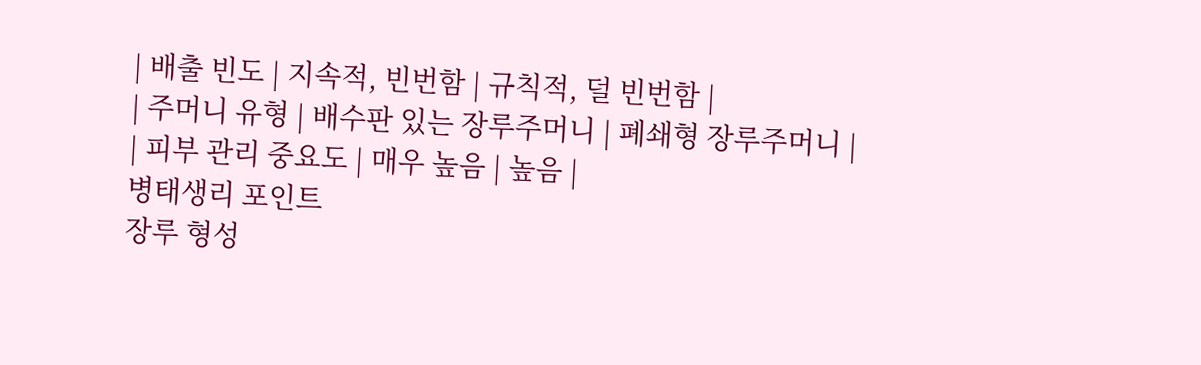| 배출 빈도 | 지속적, 빈번함 | 규칙적, 덜 빈번함 |
| 주머니 유형 | 배수판 있는 장루주머니 | 폐쇄형 장루주머니 |
| 피부 관리 중요도 | 매우 높음 | 높음 |
병태생리 포인트
장루 형성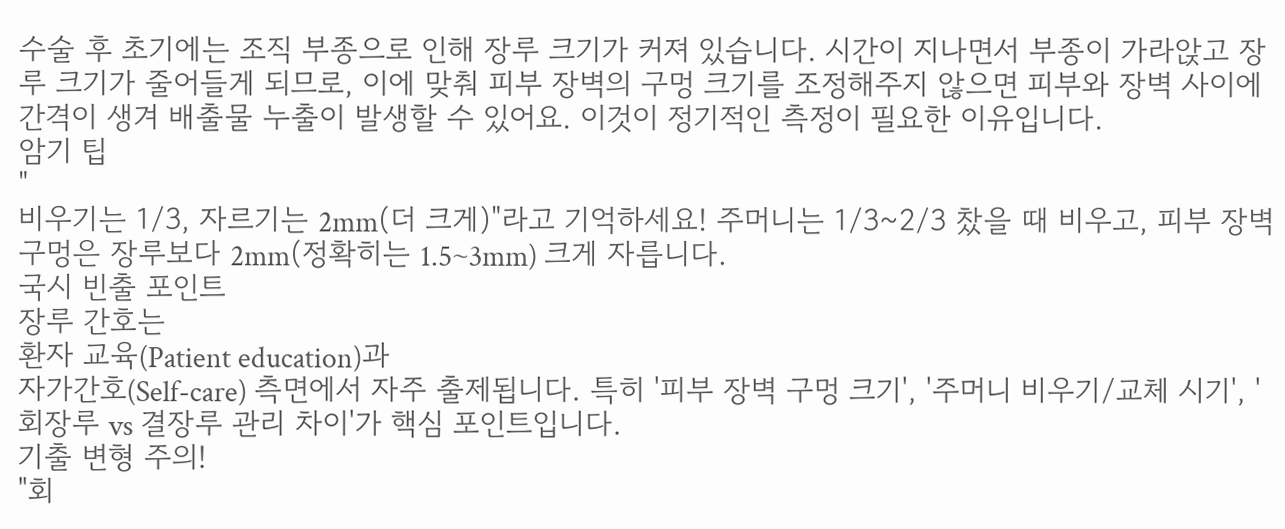수술 후 초기에는 조직 부종으로 인해 장루 크기가 커져 있습니다. 시간이 지나면서 부종이 가라앉고 장루 크기가 줄어들게 되므로, 이에 맞춰 피부 장벽의 구멍 크기를 조정해주지 않으면 피부와 장벽 사이에 간격이 생겨 배출물 누출이 발생할 수 있어요. 이것이 정기적인 측정이 필요한 이유입니다.
암기 팁
"
비우기는 1/3, 자르기는 2mm(더 크게)"라고 기억하세요! 주머니는 1/3~2/3 찼을 때 비우고, 피부 장벽 구멍은 장루보다 2mm(정확히는 1.5~3mm) 크게 자릅니다.
국시 빈출 포인트
장루 간호는
환자 교육(Patient education)과
자가간호(Self-care) 측면에서 자주 출제됩니다. 특히 '피부 장벽 구멍 크기', '주머니 비우기/교체 시기', '회장루 vs 결장루 관리 차이'가 핵심 포인트입니다.
기출 변형 주의!
"회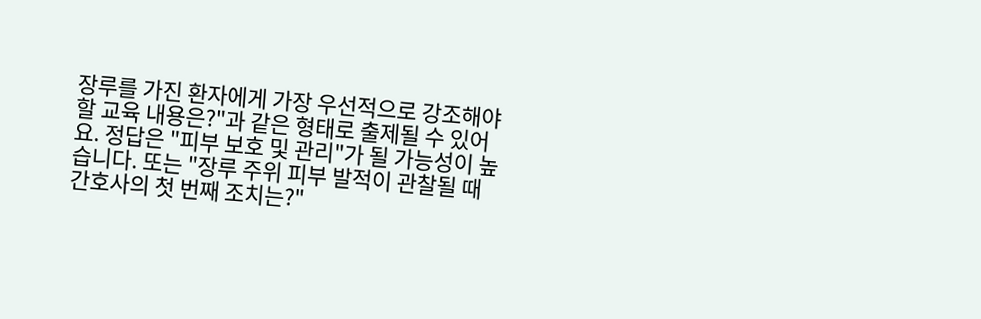장루를 가진 환자에게 가장 우선적으로 강조해야 할 교육 내용은?"과 같은 형태로 출제될 수 있어요. 정답은 "피부 보호 및 관리"가 될 가능성이 높습니다. 또는 "장루 주위 피부 발적이 관찰될 때 간호사의 첫 번째 조치는?"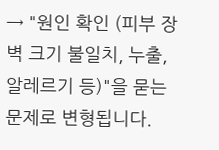→ "원인 확인 (피부 장벽 크기 불일치, 누출, 알레르기 등)"을 묻는 문제로 변형됩니다.